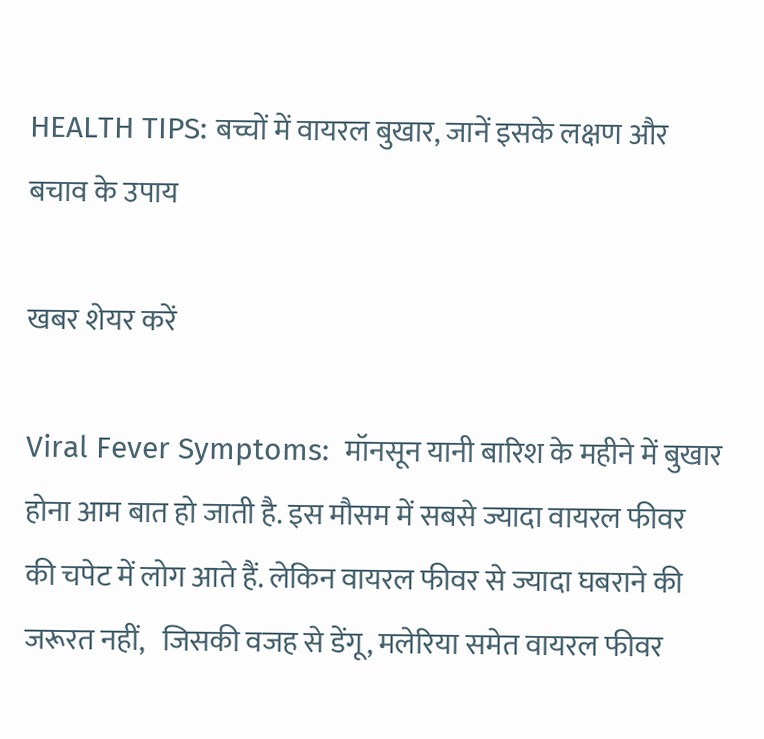HEALTH TIPS: बच्चों में वायरल बुखार, जानें इसके लक्षण और बचाव के उपाय

खबर शेयर करें

Viral Fever Symptoms:  मॉनसून यानी बारिश के महीने में बुखार होना आम बात हो जाती है. इस मौसम में सबसे ज्यादा वायरल फीवर की चपेट में लोग आते हैं. लेकिन वायरल फीवर से ज्यादा घबराने की जरूरत नहीं,   जिसकी वजह से डेंगू, मलेरिया समेत वायरल फीवर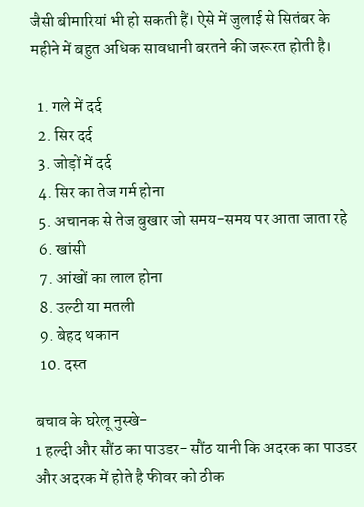जैसी बीमारियां भी हो सकती हैं। ऐसे में जुलाई से सितंबर के महीने में बहुत अधिक सावधानी बरतने की जरूरत होती है।

  1. गले में दर्द
  2. सिर दर्द
  3. जोड़ों में दर्द
  4. सिर का तेज गर्म होना
  5. अचानक से तेज बुखार जो समय-समय पर आता जाता रहे
  6. खांसी
  7. आंखों का लाल होना
  8. उल्टी या मतली
  9. बेहद थकान
  10. दस्त

बचाव के घरेलू नुस्‍खे-
1 हल्दी और सौंठ का पाउडर- सौंठ यानी कि अदरक का पाउडर और अदरक में होते है फीवर को ठीक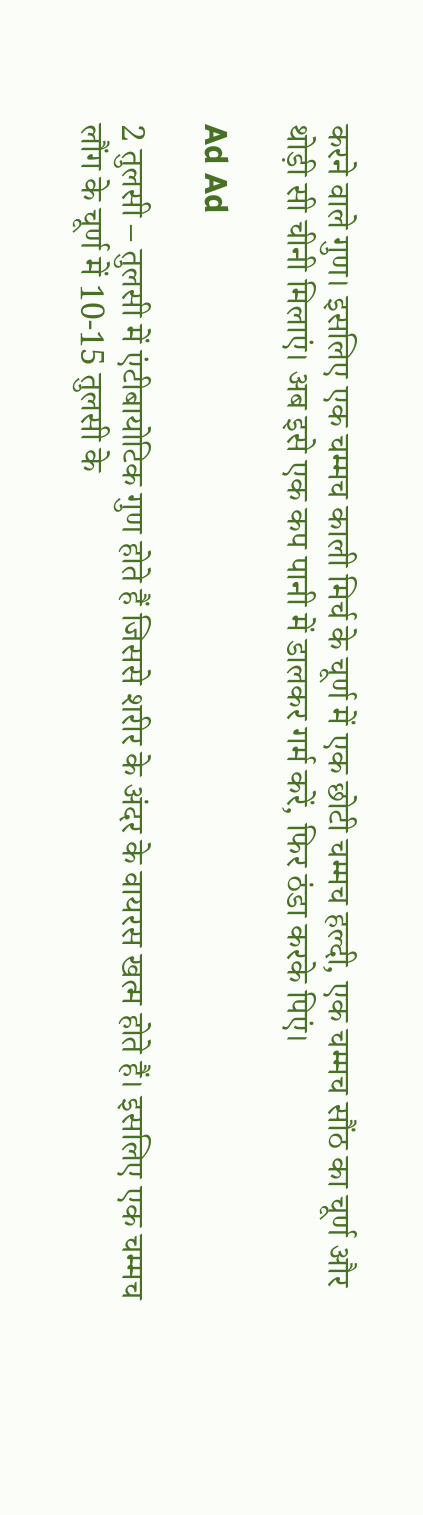करने वाले गुण। इसलिए एक चम्मच काली मिर्च के चूर्ण में एक छोटी चम्मच हल्दी, एक चम्मच सौंठ का चूर्ण और थोड़ी सी चीनी मिलाएं। अब इसे एक कप पानी में डालकर गर्म करें, फिर ठंडा करके पिएं।

Ad Ad

2 तुलसी – तुलसी में एंटीबायोटिक गुण होते हैं जिससे शरीर के अंदर के वायरस खत्म होते हैं। इसलिए एक चम्मच लौंग के चूर्ण में 10-15 तुलसी के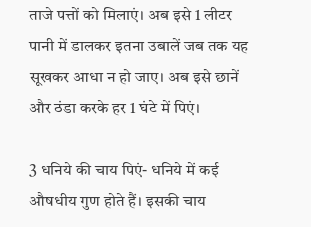ताजे पत्तों को मिलाएं। अब इसे 1 लीटर पानी में डालकर इतना उबालें जब तक यह सूखकर आधा न हो जाए। अब इसे छानें और ठंडा करके हर 1 घंटे में पिएं।

3 धनिये की चाय पिएं- धनिये में कई औषधीय गुण होते हैं। इसकी चाय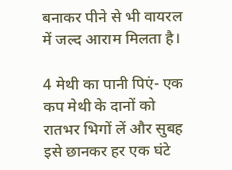बनाकर पीने से भी वायरल में जल्द आराम मिलता है।

4 मेथी का पानी पिएं- एक कप मेथी के दानों को रातभर भिगों लें और सुबह इसे छानकर हर एक घंटे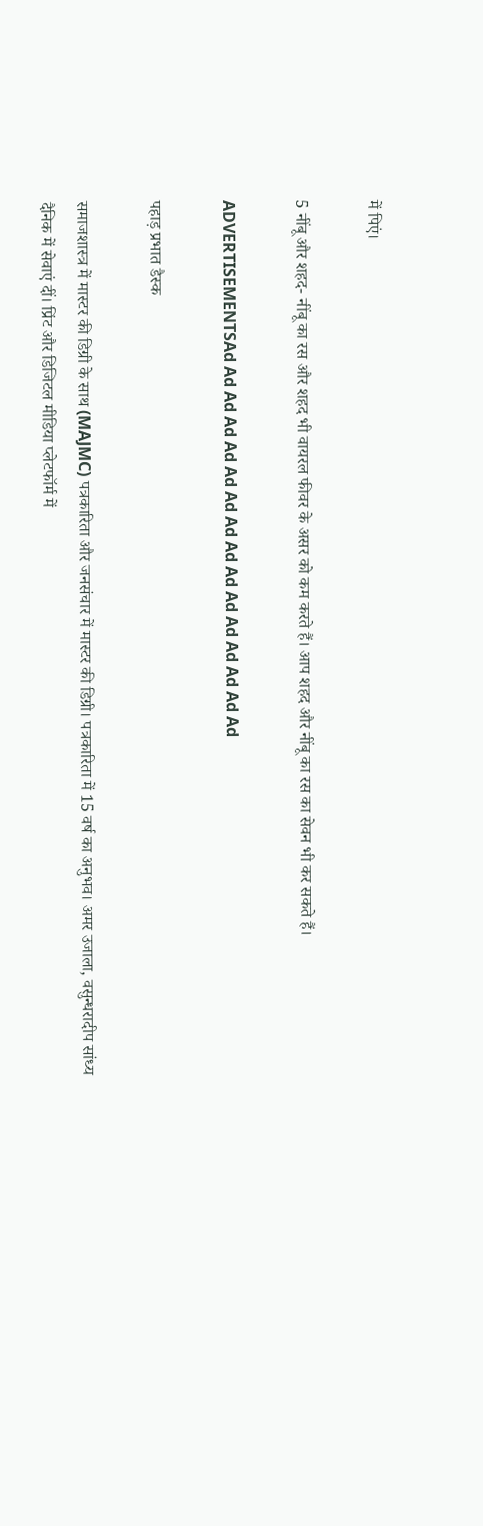में पिएं।

5 नींबू और शहद- नींबू का रस और शहद भी वायरल फीवर के असर को कम करते हैं। आप शहद और नींबू का रस का सेवन भी कर सकते हैं।

ADVERTISEMENTSAd Ad Ad Ad Ad Ad Ad Ad Ad Ad Ad Ad Ad Ad Ad Ad

पहाड़ प्रभात डैस्क

समाजशास्त्र में मास्टर की डिग्री के साथ (MAJMC) पत्रकारिता और जनसंचार में मास्टर की डिग्री। पत्रकारिता में 15 वर्ष का अनुभव। अमर उजाला, वसुन्धरादीप सांध्य दैनिक में सेवाएं दीं। प्रिंट और डिजिटल मीडिया प्लेटफॉर्म में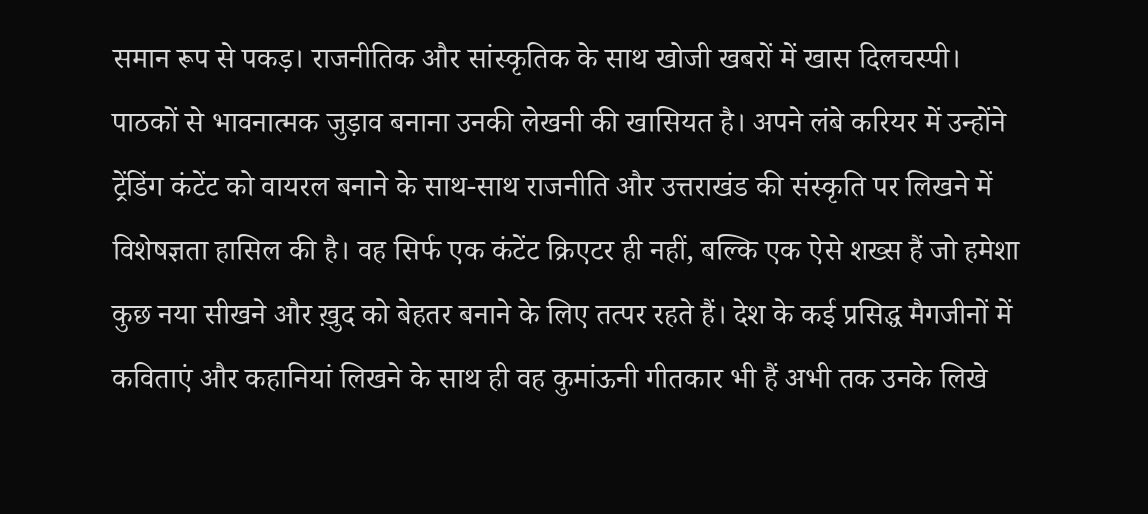समान रूप से पकड़। राजनीतिक और सांस्कृतिक के साथ खोजी खबरों में खास दिलचस्‍पी। पाठकों से भावनात्मक जुड़ाव बनाना उनकी लेखनी की खासियत है। अपने लंबे करियर में उन्होंने ट्रेंडिंग कंटेंट को वायरल बनाने के साथ-साथ राजनीति और उत्तराखंड की संस्कृति पर लिखने में विशेषज्ञता हासिल की है। वह सिर्फ एक कंटेंट क्रिएटर ही नहीं, बल्कि एक ऐसे शख्स हैं जो हमेशा कुछ नया सीखने और ख़ुद को बेहतर बनाने के लिए तत्पर रहते हैं। देश के कई प्रसिद्ध मैगजीनों में कविताएं और कहानियां लिखने के साथ ही वह कुमांऊनी गीतकार भी हैं अभी तक उनके लिखे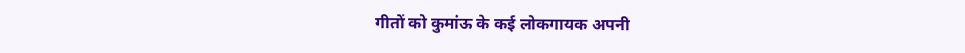गीतों को कुमांऊ के कई लोकगायक अपनी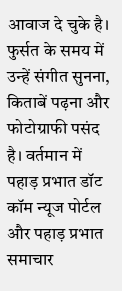आवाज दे चुके है। फुर्सत के समय में उन्हें संगीत सुनना, किताबें पढ़ना और फोटोग्राफी पसंद है। वर्तमान में पहाड़ प्रभात डॉट कॉम न्यूज पोर्टल और पहाड़ प्रभात समाचार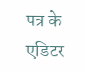पत्र के एडिटर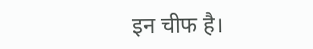इन चीफ है।